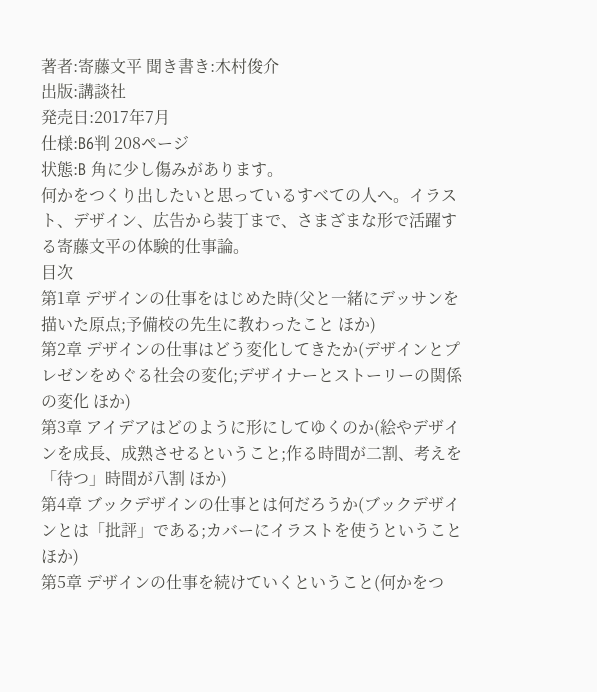著者:寄藤文平 聞き書き:木村俊介
出版:講談社
発売日:2017年7月
仕様:B6判 208ページ
状態:B 角に少し傷みがあります。
何かをつくり出したいと思っているすべての人へ。イラスト、デザイン、広告から装丁まで、さまざまな形で活躍する寄藤文平の体験的仕事論。
目次
第1章 デザインの仕事をはじめた時(父と一緒にデッサンを描いた原点;予備校の先生に教わったこと ほか)
第2章 デザインの仕事はどう変化してきたか(デザインとプレゼンをめぐる社会の変化;デザイナーとストーリーの関係の変化 ほか)
第3章 アイデアはどのように形にしてゆくのか(絵やデザインを成長、成熟させるということ;作る時間が二割、考えを「待つ」時間が八割 ほか)
第4章 ブックデザインの仕事とは何だろうか(ブックデザインとは「批評」である;カバーにイラストを使うということ ほか)
第5章 デザインの仕事を続けていくということ(何かをつ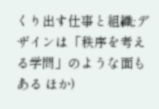くり出す仕事と組織;デザインは「秩序を考える学問」のような面もある ほか)